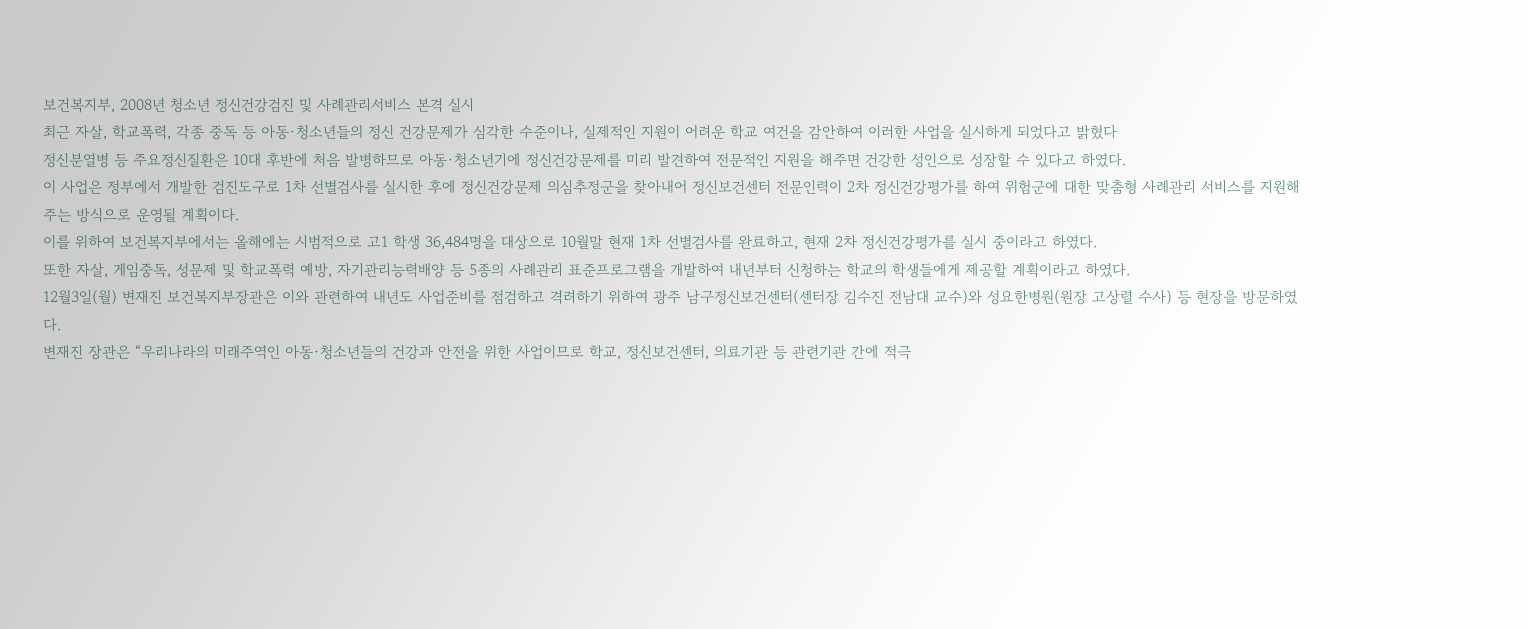보건복지부, 2008년 청소년 정신건강검진 및 사례관리서비스 본격 실시
최근 자살, 학교폭력, 각종 중독 등 아동·청소년들의 정신 건강문제가 심각한 수준이나, 실제적인 지원이 어려운 학교 여건을 감안하여 이러한 사업을 실시하게 되었다고 밝혔다
정신분열병 등 주요정신질환은 10대 후반에 처음 발병하므로 아동·청소년기에 정신건강문제를 미리 발견하여 전문적인 지원을 해주면 건강한 성인으로 성장할 수 있다고 하였다.
이 사업은 정부에서 개발한 검진도구로 1차 선별검사를 실시한 후에 정신건강문제 의심추정군을 찾아내어 정신보건센터 전문인력이 2차 정신건강평가를 하여 위험군에 대한 맞춤형 사례관리 서비스를 지원해주는 방식으로 운영될 계획이다.
이를 위하여 보건복지부에서는 올해에는 시범적으로 고1 학생 36,484명을 대상으로 10월말 현재 1차 선별검사를 완료하고, 현재 2차 정신건강평가를 실시 중이라고 하였다.
또한 자살, 게임중독, 성문제 및 학교폭력 예방, 자기관리능력배양 등 5종의 사례관리 표준프로그램을 개발하여 내년부터 신청하는 학교의 학생들에게 제공할 계획이라고 하였다.
12월3일(월) 변재진 보건복지부장관은 이와 관련하여 내년도 사업준비를 점검하고 격려하기 위하여 광주 남구정신보건센터(센터장 김수진 전남대 교수)와 성요한병원(원장 고상렬 수사) 등 현장을 방문하였다.
변재진 장관은 “우리나라의 미래주역인 아동·청소년들의 건강과 안전을 위한 사업이므로 학교, 정신보건센터, 의료기관 등 관련기관 간에 적극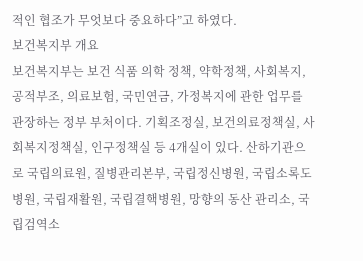적인 협조가 무엇보다 중요하다”고 하였다.
보건복지부 개요
보건복지부는 보건 식품 의학 정책, 약학정책, 사회복지, 공적부조, 의료보험, 국민연금, 가정복지에 관한 업무를 관장하는 정부 부처이다. 기획조정실, 보건의료정책실, 사회복지정책실, 인구정책실 등 4개실이 있다. 산하기관으로 국립의료원, 질병관리본부, 국립정신병원, 국립소록도병원, 국립재활원, 국립결핵병원, 망향의 동산 관리소, 국립검역소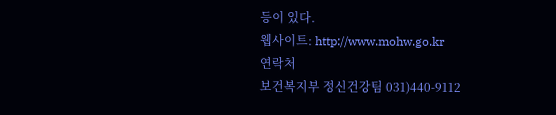등이 있다.
웹사이트: http://www.mohw.go.kr
연락처
보건복지부 정신건강팀 031)440-9112